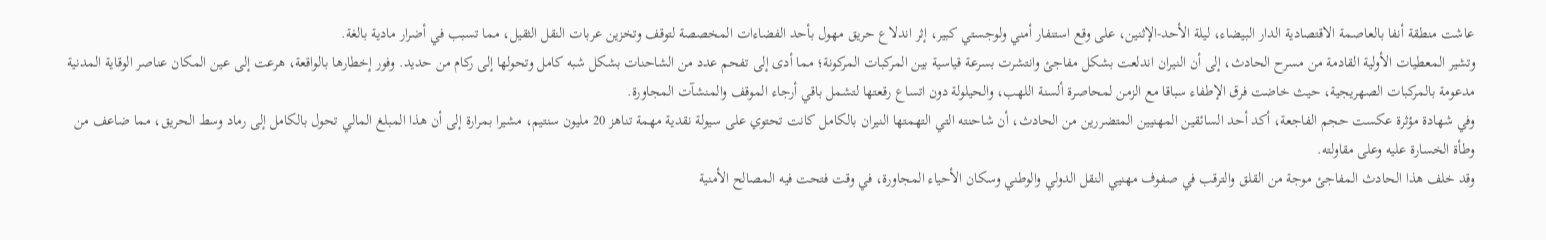عاشت منطقة أنفا بالعاصمة الاقتصادية الدار البيضاء، ليلة الأحد-الإثنين، على وقع استنفار أمني ولوجستي كبير، إثر اندلاع حريق مهول بأحد الفضاءات المخصصة لتوقف وتخزين عربات النقل الثقيل، مما تسبب في أضرار مادية بالغة.
وتشير المعطيات الأولية القادمة من مسرح الحادث، إلى أن النيران اندلعت بشكل مفاجئ وانتشرت بسرعة قياسية بين المركبات المركونة؛ مما أدى إلى تفحم عدد من الشاحنات بشكل شبه كامل وتحولها إلى ركام من حديد. وفور إخطارها بالواقعة، هرعت إلى عين المكان عناصر الوقاية المدنية مدعومة بالمركبات الصهريجية، حيث خاضت فرق الإطفاء سباقا مع الزمن لمحاصرة ألسنة اللهب، والحيلولة دون اتساع رقعتها لتشمل باقي أرجاء الموقف والمنشآت المجاورة.
وفي شهادة مؤثرة عكست حجم الفاجعة، أكد أحد السائقين المهنيين المتضررين من الحادث، أن شاحنته التي التهمتها النيران بالكامل كانت تحتوي على سيولة نقدية مهمة تناهز 20 مليون سنتيم، مشيرا بمرارة إلى أن هذا المبلغ المالي تحول بالكامل إلى رماد وسط الحريق، مما ضاعف من وطأة الخسارة عليه وعلى مقاولته.
وقد خلف هذا الحادث المفاجئ موجة من القلق والترقب في صفوف مهنيي النقل الدولي والوطني وسكان الأحياء المجاورة، في وقت فتحت فيه المصالح الأمنية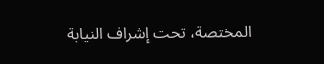المختصة، تحت إشراف النيابة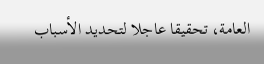العامة، تحقيقا عاجلا لتحديد الأسباب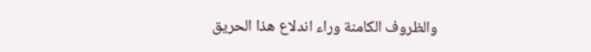والظروف الكامنة وراء اندلاع هذا الحريق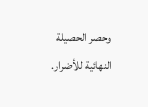وحصر الحصيلة النهائية للأضرار.